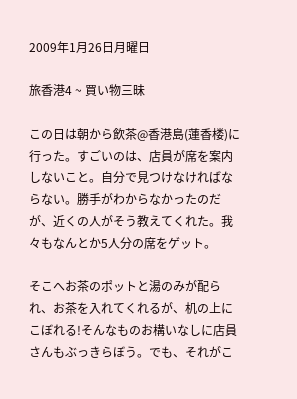2009年1月26日月曜日

旅香港4 ~ 買い物三昧

この日は朝から飲茶@香港島(蓮香楼)に行った。すごいのは、店員が席を案内しないこと。自分で見つけなければならない。勝手がわからなかったのだが、近くの人がそう教えてくれた。我々もなんとか5人分の席をゲット。

そこへお茶のポットと湯のみが配られ、お茶を入れてくれるが、机の上にこぼれる!そんなものお構いなしに店員さんもぶっきらぼう。でも、それがこ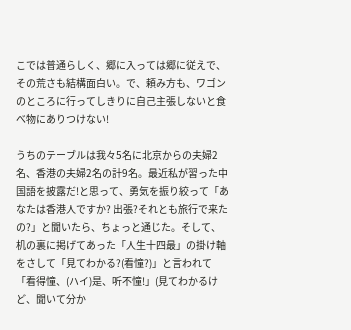こでは普通らしく、郷に入っては郷に従えで、その荒さも結構面白い。で、頼み方も、ワゴンのところに行ってしきりに自己主張しないと食べ物にありつけない!

うちのテーブルは我々5名に北京からの夫婦2名、香港の夫婦2名の計9名。最近私が習った中国語を披露だ!と思って、勇気を振り絞って「あなたは香港人ですか? 出張?それとも旅行で来たの?」と聞いたら、ちょっと通じた。そして、机の裏に掲げてあった「人生十四最」の掛け軸をさして「見てわかる?(看憧?)」と言われて「看得憧、(ハイ)是、听不憧!」(見てわかるけど、聞いて分か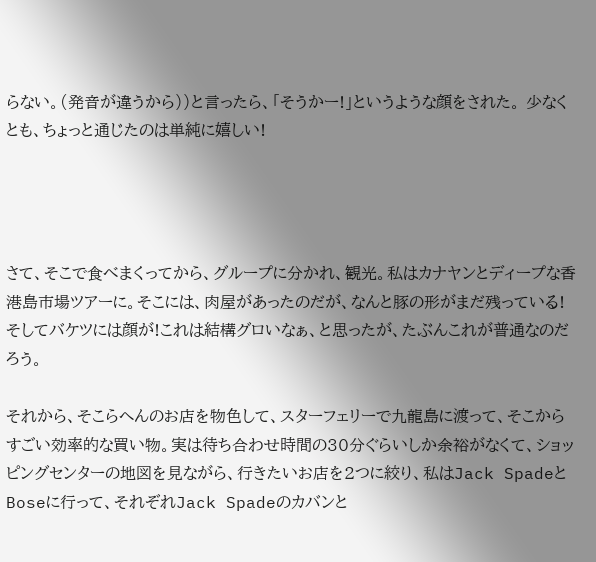らない。(発音が違うから))と言ったら、「そうかー!」というような顔をされた。 少なくとも、ちょっと通じたのは単純に嬉しい!




さて、そこで食べまくってから、グループに分かれ、観光。私はカナヤンとディープな香港島市場ツアーに。そこには、肉屋があったのだが、なんと豚の形がまだ残っている!そしてバケツには顔が!これは結構グロいなぁ、と思ったが、たぶんこれが普通なのだろう。

それから、そこらへんのお店を物色して、スターフェリーで九龍島に渡って、そこからすごい効率的な買い物。実は待ち合わせ時間の30分ぐらいしか余裕がなくて、ショッピングセンターの地図を見ながら、行きたいお店を2つに絞り、私はJack SpadeとBoseに行って、それぞれJack Spadeのカバンと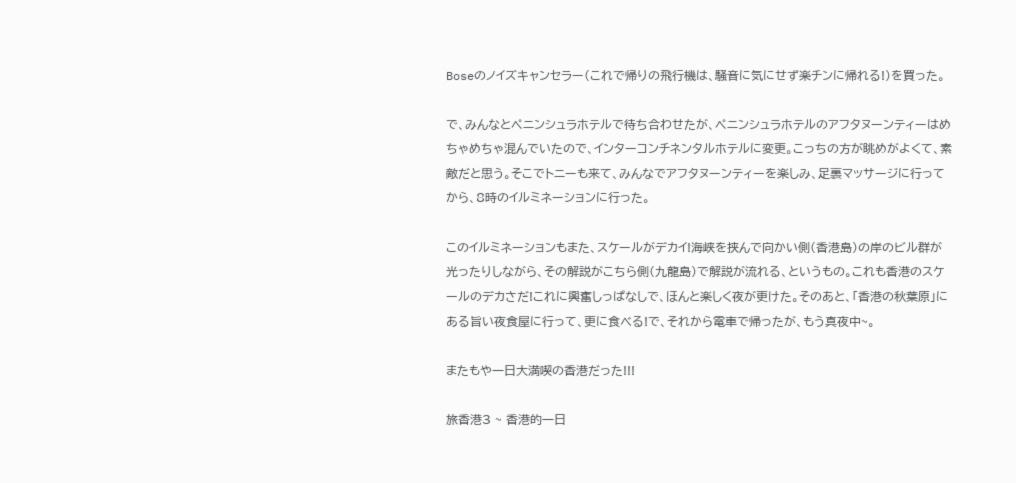Boseのノイズキャンセラー(これで帰りの飛行機は、騒音に気にせず楽チンに帰れる!)を買った。

で、みんなとペニンシュラホテルで待ち合わせたが、ペニンシュラホテルのアフタヌーンティーはめちゃめちゃ混んでいたので、インターコンチネンタルホテルに変更。こっちの方が眺めがよくて、素敵だと思う。そこでトニーも来て、みんなでアフタヌーンティーを楽しみ、足裏マッサージに行ってから、8時のイルミネーションに行った。

このイルミネーションもまた、スケールがデカイ!海峡を挟んで向かい側(香港島)の岸のビル群が光ったりしながら、その解説がこちら側(九龍島)で解説が流れる、というもの。これも香港のスケールのデカさだ!これに興奮しっぱなしで、ほんと楽しく夜が更けた。そのあと、「香港の秋葉原」にある旨い夜食屋に行って、更に食べる!で、それから電車で帰ったが、もう真夜中~。

またもや一日大満喫の香港だった!!!

旅香港3 ~ 香港的一日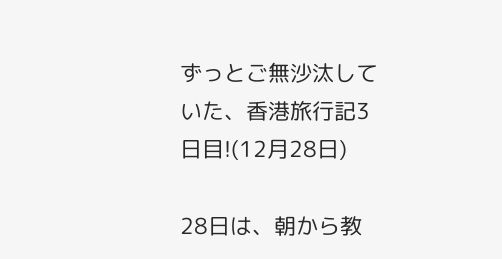ずっとご無沙汰していた、香港旅行記3日目!(12月28日)

28日は、朝から教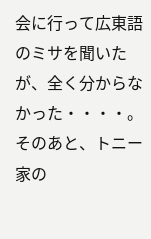会に行って広東語のミサを聞いたが、全く分からなかった・・・・。そのあと、トニー家の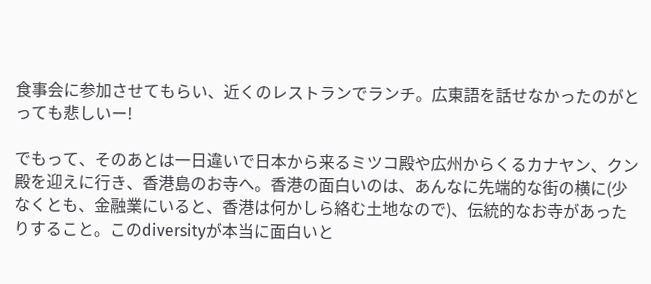食事会に参加させてもらい、近くのレストランでランチ。広東語を話せなかったのがとっても悲しいー!

でもって、そのあとは一日違いで日本から来るミツコ殿や広州からくるカナヤン、クン殿を迎えに行き、香港島のお寺へ。香港の面白いのは、あんなに先端的な街の横に(少なくとも、金融業にいると、香港は何かしら絡む土地なので)、伝統的なお寺があったりすること。このdiversityが本当に面白いと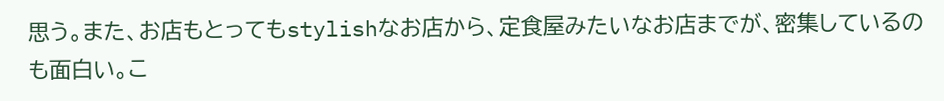思う。また、お店もとってもstylishなお店から、定食屋みたいなお店までが、密集しているのも面白い。こ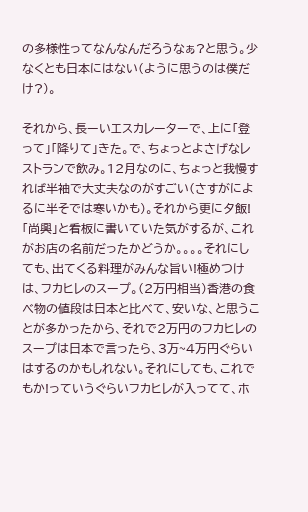の多様性ってなんなんだろうなぁ?と思う。少なくとも日本にはない(ように思うのは僕だけ?)。

それから、長ーいエスカレーターで、上に「登って」「降りて」きた。で、ちょっとよさげなレストランで飲み。12月なのに、ちょっと我慢すれば半袖で大丈夫なのがすごい(さすがによるに半そでは寒いかも)。それから更に夕飯!「尚興」と看板に書いていた気がするが、これがお店の名前だったかどうか。。。。それにしても、出てくる料理がみんな旨い!極めつけは、フカヒレのスープ。(2万円相当)香港の食べ物の値段は日本と比べて、安いな、と思うことが多かったから、それで2万円のフカヒレのスープは日本で言ったら、3万~4万円ぐらいはするのかもしれない。それにしても、これでもか!っていうぐらいフカヒレが入ってて、ホ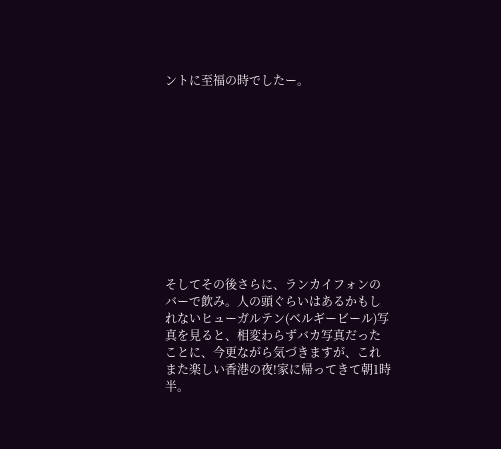ントに至福の時でしたー。











そしてその後さらに、ランカイフォンのバーで飲み。人の頭ぐらいはあるかもしれないヒューガルテン(ベルギービール)写真を見ると、相変わらずバカ写真だったことに、今更ながら気づきますが、これまた楽しい香港の夜!家に帰ってきて朝1時半。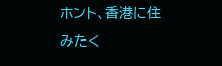ホント、香港に住みたく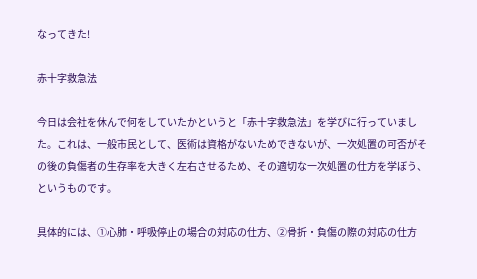なってきた!

赤十字救急法

今日は会社を休んで何をしていたかというと「赤十字救急法」を学びに行っていました。これは、一般市民として、医術は資格がないためできないが、一次処置の可否がその後の負傷者の生存率を大きく左右させるため、その適切な一次処置の仕方を学ぼう、というものです。

具体的には、①心肺・呼吸停止の場合の対応の仕方、②骨折・負傷の際の対応の仕方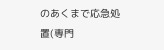のあくまで応急処置(専門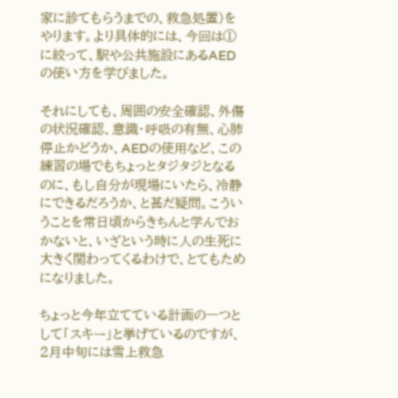家に診てもらうまでの、救急処置)をやります。より具体的には、今回は①に絞って、駅や公共施設にあるAEDの使い方を学びました。

それにしても、周囲の安全確認、外傷の状況確認、意識・呼吸の有無、心肺停止かどうか、AEDの使用など、この練習の場でもちょっとタジタジとなるのに、もし自分が現場にいたら、冷静にできるだろうか、と甚だ疑問。こういうことを常日頃からきちんと学んでおかないと、いざという時に人の生死に大きく関わってくるわけで、とてもためになりました。

ちょっと今年立てている計画の一つとして「スキー」と挙げているのですが、2月中旬には雪上救急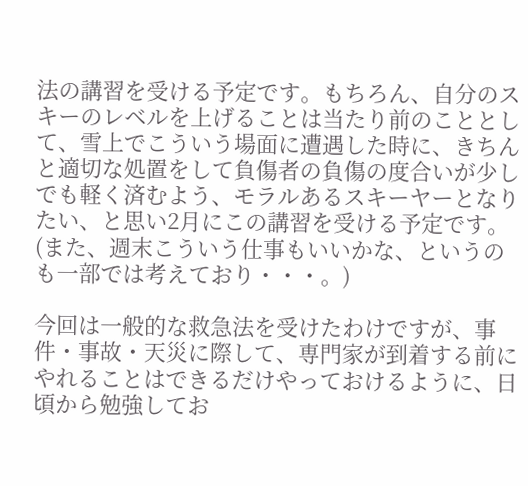法の講習を受ける予定です。もちろん、自分のスキーのレベルを上げることは当たり前のこととして、雪上でこういう場面に遭遇した時に、きちんと適切な処置をして負傷者の負傷の度合いが少しでも軽く済むよう、モラルあるスキーヤーとなりたい、と思い2月にこの講習を受ける予定です。(また、週末こういう仕事もいいかな、というのも一部では考えており・・・。)

今回は一般的な救急法を受けたわけですが、事件・事故・天災に際して、専門家が到着する前にやれることはできるだけやっておけるように、日頃から勉強してお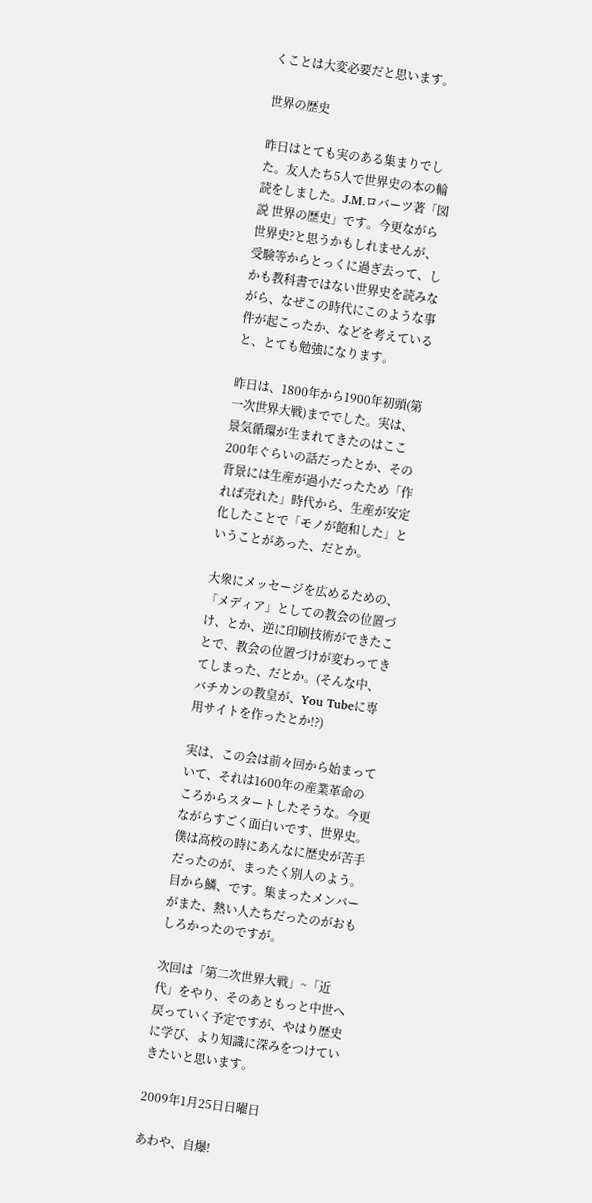くことは大変必要だと思います。

世界の歴史

昨日はとても実のある集まりでした。友人たち5人で世界史の本の輪読をしました。J.M.ロバーツ著「図説 世界の歴史」です。今更ながら世界史?と思うかもしれませんが、受験等からとっくに過ぎ去って、しかも教科書ではない世界史を読みながら、なぜこの時代にこのような事件が起こったか、などを考えていると、とても勉強になります。

昨日は、1800年から1900年初頭(第一次世界大戦)まででした。実は、景気循環が生まれてきたのはここ200年ぐらいの話だったとか、その背景には生産が過小だったため「作れば売れた」時代から、生産が安定化したことで「モノが飽和した」ということがあった、だとか。

大衆にメッセージを広めるための、「メディア」としての教会の位置づけ、とか、逆に印刷技術ができたことで、教会の位置づけが変わってきてしまった、だとか。(そんな中、バチカンの教皇が、You Tubeに専用サイトを作ったとか!?)

実は、この会は前々回から始まっていて、それは1600年の産業革命のころからスタートしたそうな。今更ながらすごく面白いです、世界史。僕は高校の時にあんなに歴史が苦手だったのが、まったく別人のよう。目から鱗、です。集まったメンバーがまた、熱い人たちだったのがおもしろかったのですが。

次回は「第二次世界大戦」~「近代」をやり、そのあともっと中世へ戻っていく予定ですが、やはり歴史に学び、より知識に深みをつけていきたいと思います。

2009年1月25日日曜日

あわや、自爆!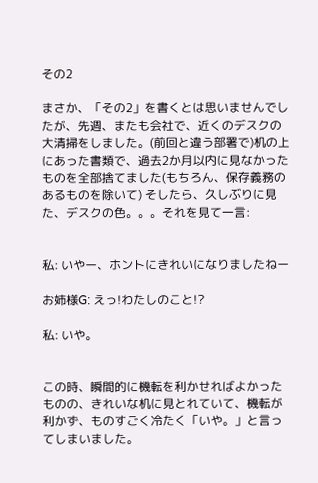その2

まさか、「その2」を書くとは思いませんでしたが、先週、またも会社で、近くのデスクの大清掃をしました。(前回と違う部署で)机の上にあった書類で、過去2か月以内に見なかったものを全部捨てました(もちろん、保存義務のあるものを除いて) そしたら、久しぶりに見た、デスクの色。。。それを見て一言:


私: いやー、ホントにきれいになりましたねー

お姉様G: えっ!わたしのこと!?

私: いや。


この時、瞬間的に機転を利かせればよかったものの、きれいな机に見とれていて、機転が利かず、ものすごく冷たく「いや。」と言ってしまいました。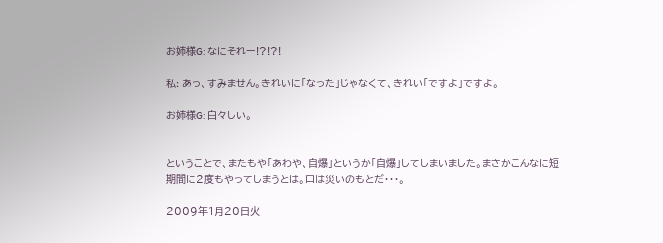お姉様G: なにそれー!?!?!

私: あっ、すみません。きれいに「なった」じゃなくて、きれい「ですよ」ですよ。

お姉様G: 白々しい。


ということで、またもや「あわや、自爆」というか「自爆」してしまいました。まさかこんなに短期間に2度もやってしまうとは。口は災いのもとだ・・・。

2009年1月20日火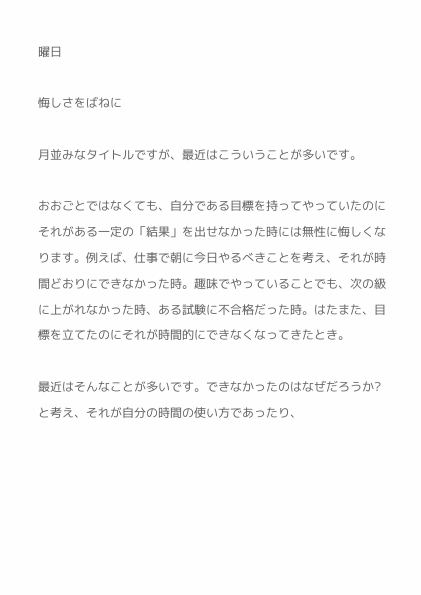曜日

悔しさをばねに

月並みなタイトルですが、最近はこういうことが多いです。

おおごとではなくても、自分である目標を持ってやっていたのにそれがある一定の「結果」を出せなかった時には無性に悔しくなります。例えば、仕事で朝に今日やるべきことを考え、それが時間どおりにできなかった時。趣味でやっていることでも、次の級に上がれなかった時、ある試験に不合格だった時。はたまた、目標を立てたのにそれが時間的にできなくなってきたとき。

最近はそんなことが多いです。できなかったのはなぜだろうか?と考え、それが自分の時間の使い方であったり、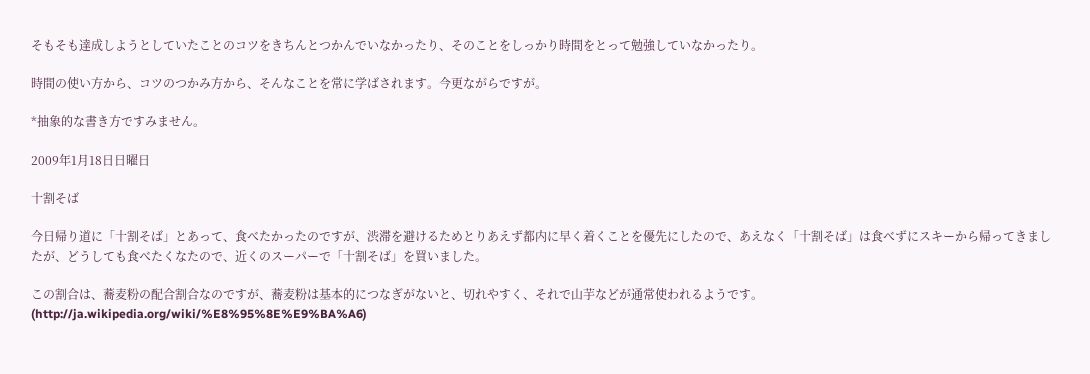そもそも達成しようとしていたことのコツをきちんとつかんでいなかったり、そのことをしっかり時間をとって勉強していなかったり。

時間の使い方から、コツのつかみ方から、そんなことを常に学ばされます。今更ながらですが。

*抽象的な書き方ですみません。

2009年1月18日日曜日

十割そば

今日帰り道に「十割そば」とあって、食べたかったのですが、渋滞を避けるためとりあえず都内に早く着くことを優先にしたので、あえなく「十割そば」は食べずにスキーから帰ってきましたが、どうしても食べたくなたので、近くのスーパーで「十割そば」を買いました。

この割合は、蕎麦粉の配合割合なのですが、蕎麦粉は基本的につなぎがないと、切れやすく、それで山芋などが通常使われるようです。(http://ja.wikipedia.org/wiki/%E8%95%8E%E9%BA%A6)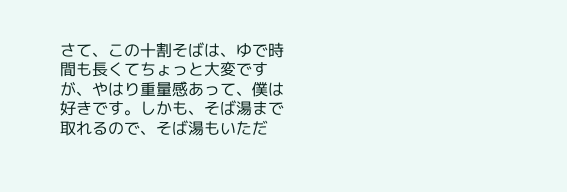さて、この十割そばは、ゆで時間も長くてちょっと大変ですが、やはり重量感あって、僕は好きです。しかも、そば湯まで取れるので、そば湯もいただ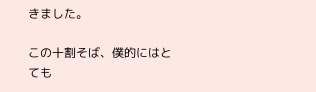きました。

この十割そば、僕的にはとても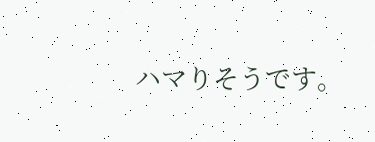ハマりそうです。